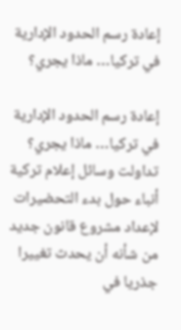إعادة رسم الحدود الإدارية في تركيا… ماذا يجري؟

إعادة رسم الحدود الإدارية في تركيا… ماذا يجري؟
تداولت وسائل إعلام تركية أنباء حول بدء التحضيرات لإعداد مشروع قانون جديد من شأنه أن يحدث تغييرا جذريا في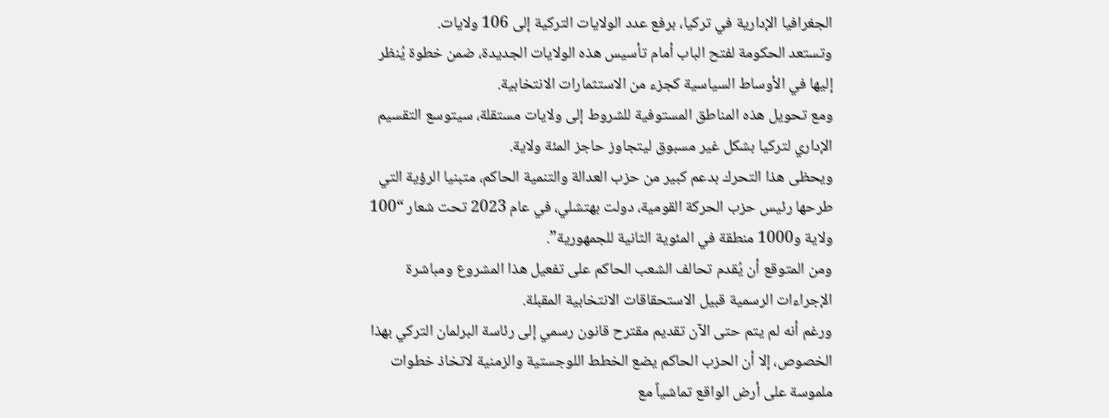الجغرافيا الإدارية في تركيا، برفع عدد الولايات التركية إلى 106 ولايات.
وتستعد الحكومة لفتح الباب أمام تأسيس هذه الولايات الجديدة، ضمن خطوة يُنظر إليها في الأوساط السياسية كجزء من الاستثمارات الانتخابية.
ومع تحويل هذه المناطق المستوفية للشروط إلى ولايات مستقلة، سيتوسع التقسيم الإداري لتركيا بشكل غير مسبوق ليتجاوز حاجز المئة ولاية.
ويحظى هذا التحرك بدعم كبير من حزب العدالة والتنمية الحاكم، متبنيا الرؤية التي طرحها رئيس حزب الحركة القومية، دولت بهتشلي، في عام 2023 تحت شعار “100 ولاية و1000 منطقة في المئوية الثانية للجمهورية”.
ومن المتوقع أن يُقدم تحالف الشعب الحاكم على تفعيل هذا المشروع ومباشرة الإجراءات الرسمية قبيل الاستحقاقات الانتخابية المقبلة.
ورغم أنه لم يتم حتى الآن تقديم مقترح قانون رسمي إلى رئاسة البرلمان التركي بهذا الخصوص، إلا أن الحزب الحاكم يضع الخطط اللوجستية والزمنية لاتخاذ خطوات ملموسة على أرض الواقع تماشياً مع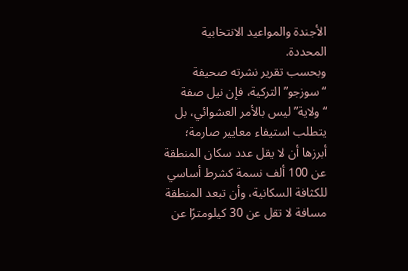الأجندة والمواعيد الانتخابية المحددة.
وبحسب تقرير نشرته صحيفة “سوزجو” التركية، فإن نيل صفة “ولاية” ليس بالأمر العشوائي، بل يتطلب استيفاء معايير صارمة؛ أبرزها أن لا يقل عدد سكان المنطقة عن 100 ألف نسمة كشرط أساسي للكثافة السكانية، وأن تبعد المنطقة مسافة لا تقل عن 30 كيلومترًا عن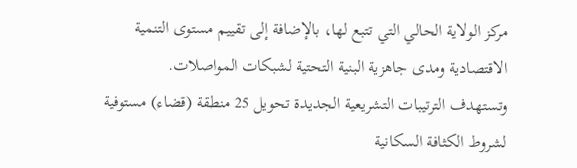مركز الولاية الحالي التي تتبع لها، بالإضافة إلى تقييم مستوى التنمية الاقتصادية ومدى جاهزية البنية التحتية لشبكات المواصلات.
وتستهدف الترتيبات التشريعية الجديدة تحويل 25 منطقة (قضاء) مستوفية لشروط الكثافة السكانية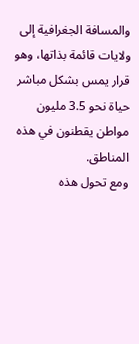والمسافة الجغرافية إلى ولايات قائمة بذاتها، وهو قرار يمس بشكل مباشر حياة نحو 3.5 مليون مواطن يقطنون في هذه المناطق.
ومع تحول هذه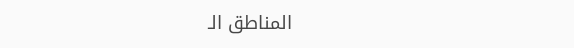المناطق الـ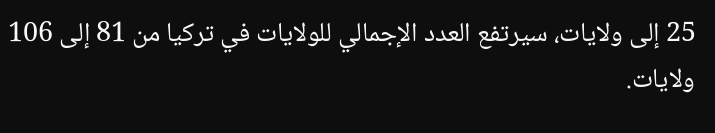25 إلى ولايات، سيرتفع العدد الإجمالي للولايات في تركيا من 81 إلى 106 ولايات.